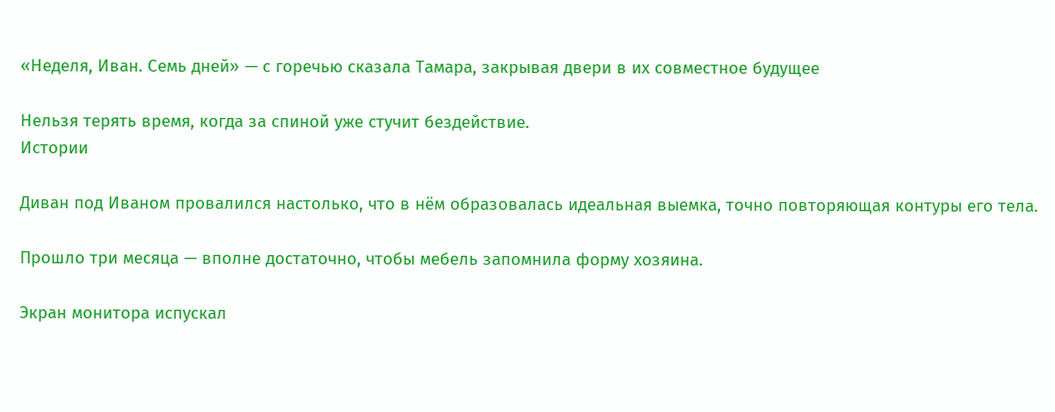«Неделя, Иван. Семь дней» — с горечью сказала Тамара, закрывая двери в их совместное будущее

Нельзя терять время, когда за спиной уже стучит бездействие.
Истории

Диван под Иваном провалился настолько, что в нём образовалась идеальная выемка, точно повторяющая контуры его тела.

Прошло три месяца — вполне достаточно, чтобы мебель запомнила форму хозяина.

Экран монитора испускал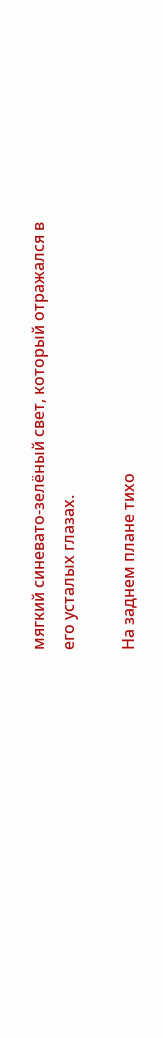мягкий синевато-зелёный свет, который отражался в его усталых глазах.

На заднем плане тихо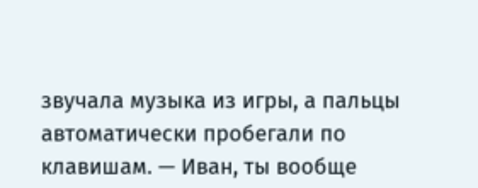звучала музыка из игры, а пальцы автоматически пробегали по клавишам. — Иван, ты вообще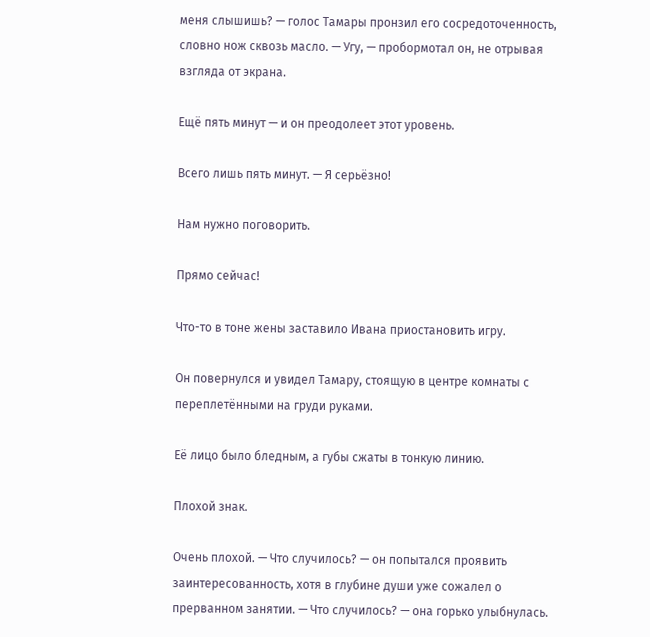меня слышишь? — голос Тамары пронзил его сосредоточенность, словно нож сквозь масло. — Угу, — пробормотал он, не отрывая взгляда от экрана.

Ещё пять минут — и он преодолеет этот уровень.

Всего лишь пять минут. — Я серьёзно!

Нам нужно поговорить.

Прямо сейчас!

Что-то в тоне жены заставило Ивана приостановить игру.

Он повернулся и увидел Тамару, стоящую в центре комнаты с переплетёнными на груди руками.

Её лицо было бледным, а губы сжаты в тонкую линию.

Плохой знак.

Очень плохой. — Что случилось? — он попытался проявить заинтересованность, хотя в глубине души уже сожалел о прерванном занятии. — Что случилось? — она горько улыбнулась.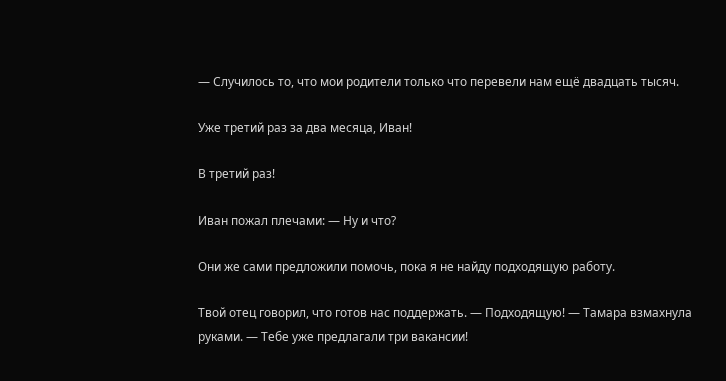— Случилось то, что мои родители только что перевели нам ещё двадцать тысяч.

Уже третий раз за два месяца, Иван!

В третий раз!

Иван пожал плечами: — Ну и что?

Они же сами предложили помочь, пока я не найду подходящую работу.

Твой отец говорил, что готов нас поддержать. — Подходящую! — Тамара взмахнула руками. — Тебе уже предлагали три вакансии!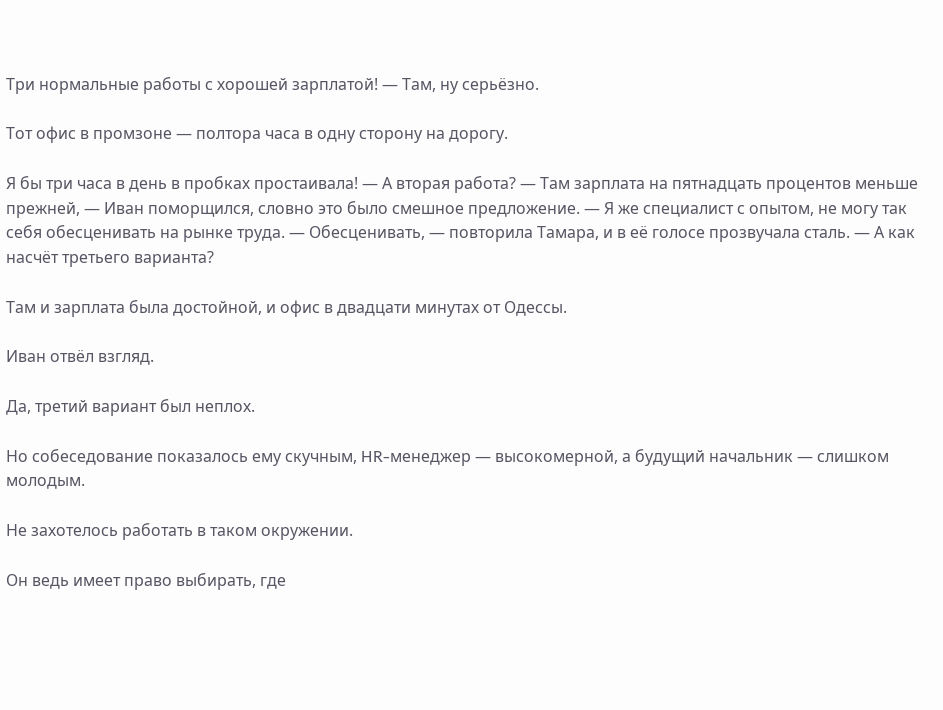Три нормальные работы с хорошей зарплатой! — Там, ну серьёзно.

Тот офис в промзоне — полтора часа в одну сторону на дорогу.

Я бы три часа в день в пробках простаивала! — А вторая работа? — Там зарплата на пятнадцать процентов меньше прежней, — Иван поморщился, словно это было смешное предложение. — Я же специалист с опытом, не могу так себя обесценивать на рынке труда. — Обесценивать, — повторила Тамара, и в её голосе прозвучала сталь. — А как насчёт третьего варианта?

Там и зарплата была достойной, и офис в двадцати минутах от Одессы.

Иван отвёл взгляд.

Да, третий вариант был неплох.

Но собеседование показалось ему скучным, HR-менеджер — высокомерной, а будущий начальник — слишком молодым.

Не захотелось работать в таком окружении.

Он ведь имеет право выбирать, где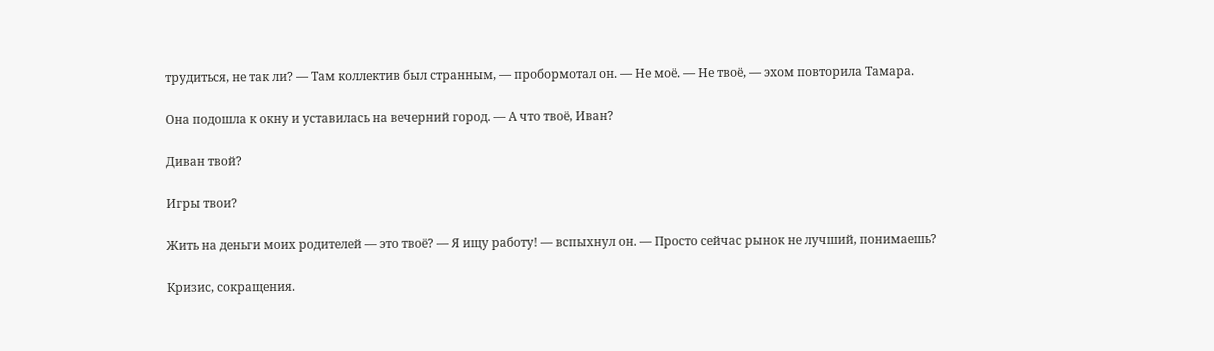трудиться, не так ли? — Там коллектив был странным, — пробормотал он. — Не моё. — Не твоё, — эхом повторила Тамара.

Она подошла к окну и уставилась на вечерний город. — А что твоё, Иван?

Диван твой?

Игры твои?

Жить на деньги моих родителей — это твоё? — Я ищу работу! — вспыхнул он. — Просто сейчас рынок не лучший, понимаешь?

Кризис, сокращения.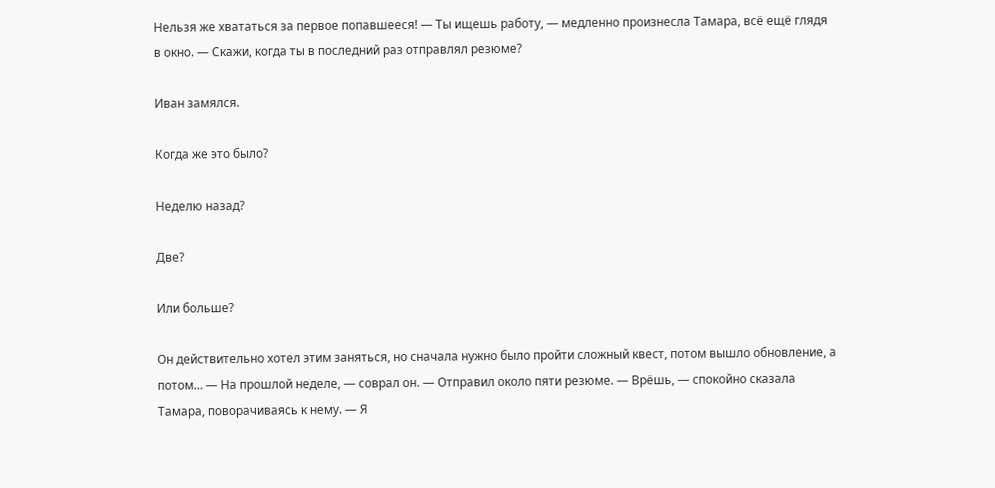Нельзя же хвататься за первое попавшееся! — Ты ищешь работу, — медленно произнесла Тамара, всё ещё глядя в окно. — Скажи, когда ты в последний раз отправлял резюме?

Иван замялся.

Когда же это было?

Неделю назад?

Две?

Или больше?

Он действительно хотел этим заняться, но сначала нужно было пройти сложный квест, потом вышло обновление, а потом… — На прошлой неделе, — соврал он. — Отправил около пяти резюме. — Врёшь, — спокойно сказала Тамара, поворачиваясь к нему. — Я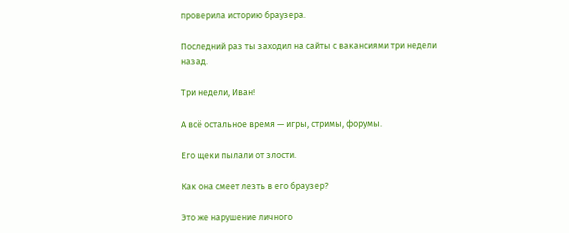проверила историю браузера.

Последний раз ты заходил на сайты с вакансиями три недели назад.

Три недели, Иван!

А всё остальное время — игры, стримы, форумы.

Его щеки пылали от злости.

Как она смеет лезть в его браузер?

Это же нарушение личного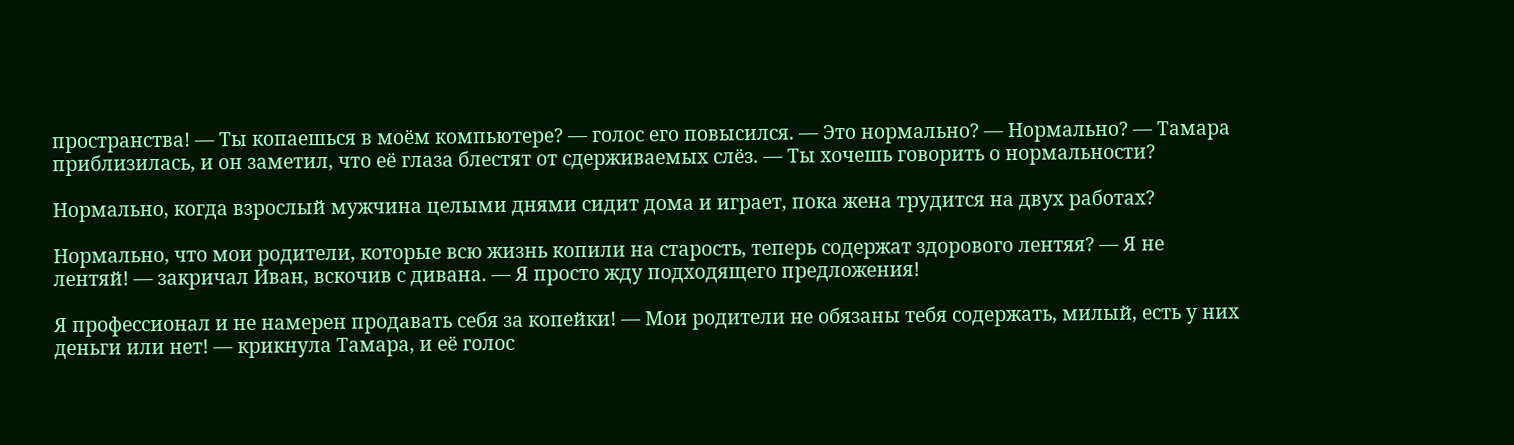пространства! — Ты копаешься в моём компьютере? — голос его повысился. — Это нормально? — Нормально? — Тамара приблизилась, и он заметил, что её глаза блестят от сдерживаемых слёз. — Ты хочешь говорить о нормальности?

Нормально, когда взрослый мужчина целыми днями сидит дома и играет, пока жена трудится на двух работах?

Нормально, что мои родители, которые всю жизнь копили на старость, теперь содержат здорового лентяя? — Я не лентяй! — закричал Иван, вскочив с дивана. — Я просто жду подходящего предложения!

Я профессионал и не намерен продавать себя за копейки! — Мои родители не обязаны тебя содержать, милый, есть у них деньги или нет! — крикнула Тамара, и её голос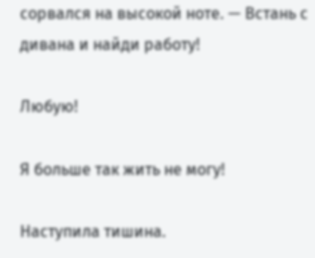сорвался на высокой ноте. — Встань с дивана и найди работу!

Любую!

Я больше так жить не могу!

Наступила тишина.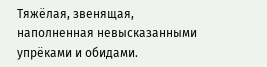Тяжёлая, звенящая, наполненная невысказанными упрёками и обидами.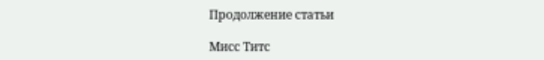Продолжение статьи

Мисс Титс